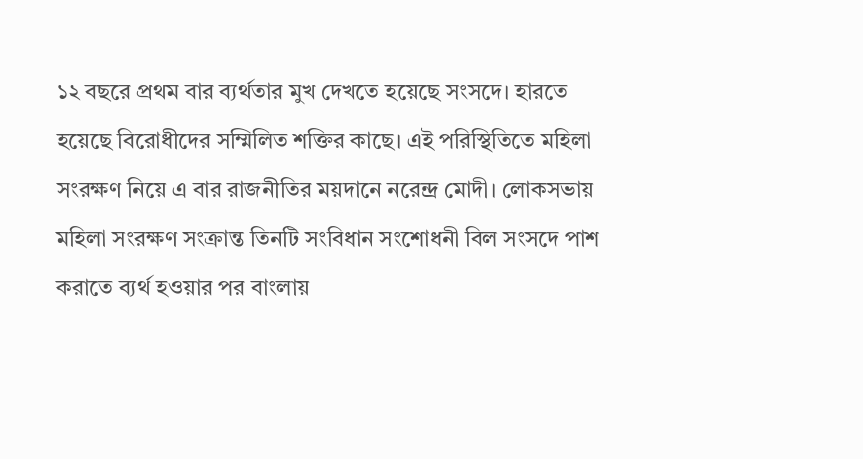১২ বছরে প্রথম বার ব্যর্থতার মুখ দেখতে হয়েছে সংসদে। হারতে হয়েছে বিরোধীদের সম্মিলিত শক্তির কাছে। এই পরিস্থিতিতে মহিলা সংরক্ষণ নিয়ে এ বার রাজনীতির ময়দানে নরেন্দ্র মোদী। লোকসভায় মহিলা সংরক্ষণ সংক্রান্ত তিনটি সংবিধান সংশোধনী বিল সংসদে পাশ করাতে ব্যর্থ হওয়ার পর বাংলায়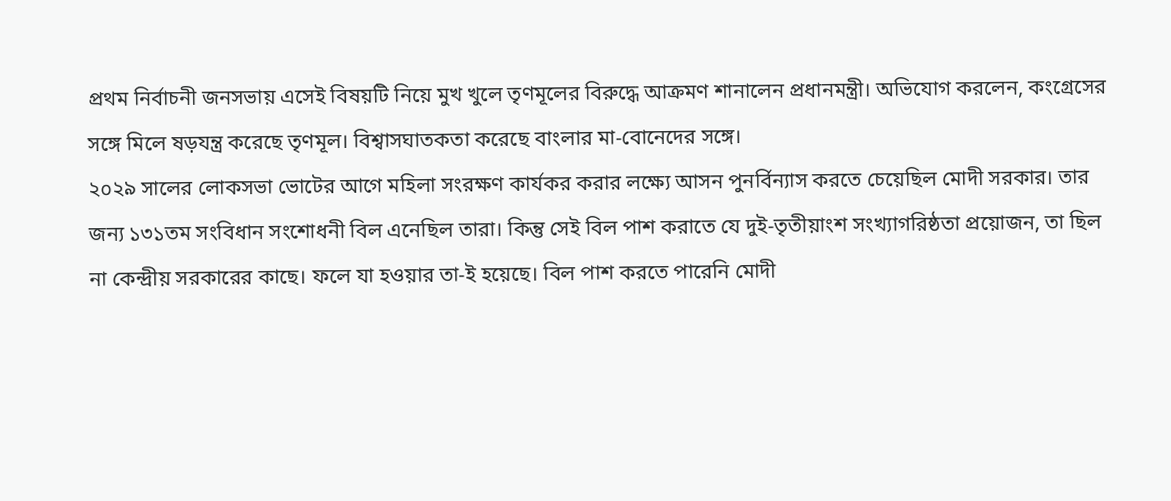প্রথম নির্বাচনী জনসভায় এসেই বিষয়টি নিয়ে মুখ খুলে তৃণমূলের বিরুদ্ধে আক্রমণ শানালেন প্রধানমন্ত্রী। অভিযোগ করলেন, কংগ্রেসের সঙ্গে মিলে ষড়যন্ত্র করেছে তৃণমূল। বিশ্বাসঘাতকতা করেছে বাংলার মা-বোনেদের সঙ্গে।
২০২৯ সালের লোকসভা ভোটের আগে মহিলা সংরক্ষণ কার্যকর করার লক্ষ্যে আসন পুনর্বিন্যাস করতে চেয়েছিল মোদী সরকার। তার জন্য ১৩১তম সংবিধান সংশোধনী বিল এনেছিল তারা। কিন্তু সেই বিল পাশ করাতে যে দুই-তৃতীয়াংশ সংখ্যাগরিষ্ঠতা প্রয়োজন, তা ছিল না কেন্দ্রীয় সরকারের কাছে। ফলে যা হওয়ার তা-ই হয়েছে। বিল পাশ করতে পারেনি মোদী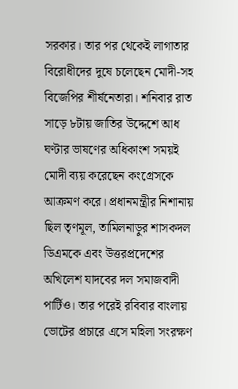সরকার। তার পর থেকেই লাগাতার বিরোধীদের দুষে চলেছেন মোদী-সহ বিজেপির শীর্ষনেতারা। শনিবার রাত সাড়ে ৮টায় জাতির উদ্দেশে আধ ঘণ্টার ভাষণের অধিকাংশ সময়ই মোদী ব্যয় করেছেন কংগ্রেসকে আক্রমণ করে। প্রধানমন্ত্রীর নিশানায় ছিল তৃণমূল, তামিলনাড়ুর শাসকদল ডিএমকে এবং উত্তরপ্রদেশের অখিলেশ যাদবের দল সমাজবাদী পার্টিও। তার পরেই রবিবার বাংলায় ভোটের প্রচারে এসে মহিলা সংরক্ষণ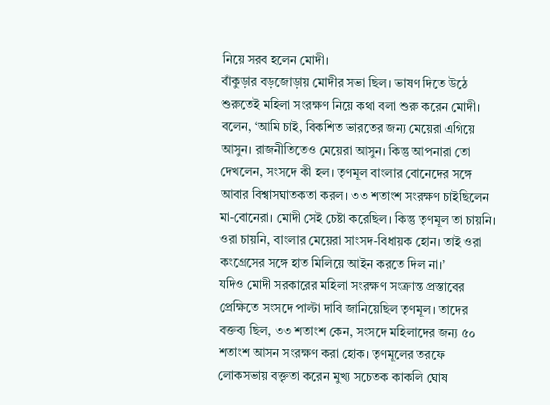নিয়ে সরব হলেন মোদী।
বাঁকুড়ার বড়জোড়ায় মোদীর সভা ছিল। ভাষণ দিতে উঠে শুরুতেই মহিলা সংরক্ষণ নিয়ে কথা বলা শুরু করেন মোদী। বলেন, ‘আমি চাই, বিকশিত ভারতের জন্য মেয়েরা এগিয়ে আসুন। রাজনীতিতেও মেয়েরা আসুন। কিন্তু আপনারা তো দেখলেন, সংসদে কী হল। তৃণমূল বাংলার বোনেদের সঙ্গে আবার বিশ্বাসঘাতকতা করল। ৩৩ শতাংশ সংরক্ষণ চাইছিলেন মা-বোনেরা। মোদী সেই চেষ্টা করেছিল। কিন্তু তৃণমূল তা চায়নি। ওরা চায়নি, বাংলার মেয়েরা সাংসদ-বিধায়ক হোন। তাই ওরা কংগ্রেসের সঙ্গে হাত মিলিয়ে আইন করতে দিল না।’
যদিও মোদী সরকারের মহিলা সংরক্ষণ সংক্রান্ত প্রস্তাবের প্রেক্ষিতে সংসদে পাল্টা দাবি জানিয়েছিল তৃণমূল। তাদের বক্তব্য ছিল, ৩৩ শতাংশ কেন, সংসদে মহিলাদের জন্য ৫০ শতাংশ আসন সংরক্ষণ করা হোক। তৃণমূলের তরফে লোকসভায় বক্তৃতা করেন মুখ্য সচেতক কাকলি ঘোষ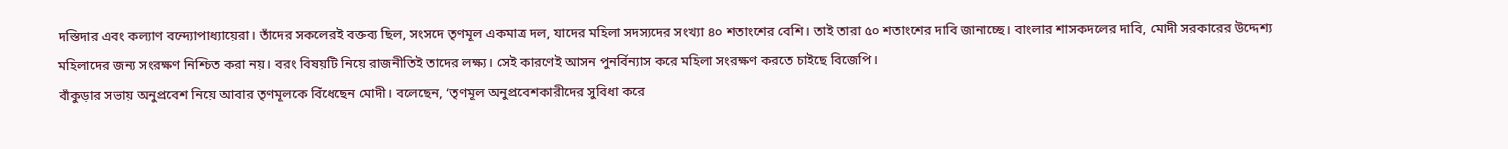দস্তিদার এবং কল্যাণ বন্দ্যোপাধ্যায়েরা। তাঁদের সকলেরই বক্তব্য ছিল, সংসদে তৃণমূল একমাত্র দল, যাদের মহিলা সদস্যদের সংখ্যা ৪০ শতাংশের বেশি। তাই তারা ৫০ শতাংশের দাবি জানাচ্ছে। বাংলার শাসকদলের দাবি, মোদী সরকারের উদ্দেশ্য মহিলাদের জন্য সংরক্ষণ নিশ্চিত করা নয়। বরং বিষয়টি নিয়ে রাজনীতিই তাদের লক্ষ্য। সেই কারণেই আসন পুনর্বিন্যাস করে মহিলা সংরক্ষণ করতে চাইছে বিজেপি।
বাঁকুড়ার সভায় অনুপ্রবেশ নিয়ে আবার তৃণমূলকে বিঁধেছেন মোদী। বলেছেন, ‘তৃণমূল অনুপ্রবেশকারীদের সুবিধা করে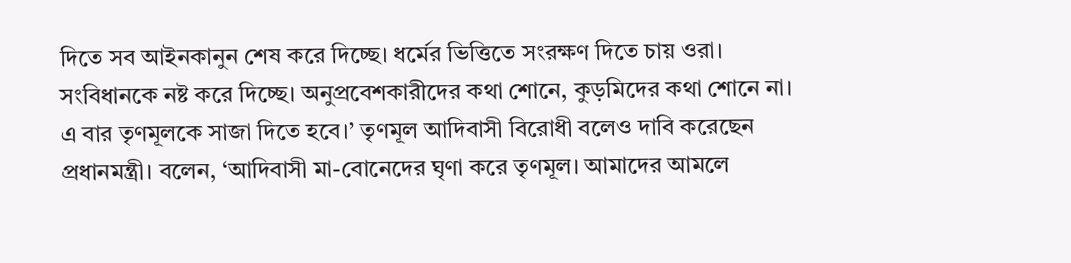দিতে সব আইনকানুন শেষ করে দিচ্ছে। ধর্মের ভিত্তিতে সংরক্ষণ দিতে চায় ওরা। সংবিধানকে নষ্ট করে দিচ্ছে। অনুপ্রবেশকারীদের কথা শোনে, কুড়মিদের কথা শোনে না। এ বার তৃণমূলকে সাজা দিতে হবে।’ তৃণমূল আদিবাসী বিরোধী বলেও দাবি করেছেন প্রধানমন্ত্রী। বলেন, ‘আদিবাসী মা-বোনেদের ঘৃণা করে তৃণমূল। আমাদের আমলে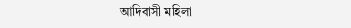আদিবাসী মহিলা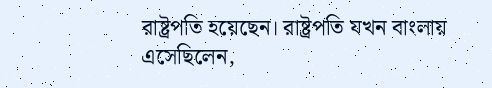রাষ্ট্রপতি হয়েছেন। রাষ্ট্রপতি যখন বাংলায় এসেছিলেন,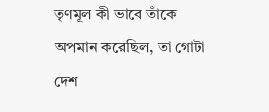তৃণমূল কী ভাবে তাঁকে অপমান করেছিল, তা গোটা দেশ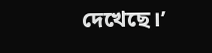দেখেছে।’